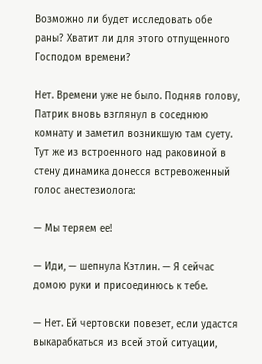Возможно ли будет исследовать обе раны? Хватит ли для этого отпущенного Господом времени?

Нет. Времени уже не было. Подняв голову, Патрик вновь взглянул в соседнюю комнату и заметил возникшую там суету. Тут же из встроенного над раковиной в стену динамика донесся встревоженный голос анестезиолога:

— Мы теряем ее!

— Иди, — шепнула Кэтлин. — Я сейчас домою руки и присоединюсь к тебе.

— Нет. Ей чертовски повезет, если удастся выкарабкаться из всей этой ситуации,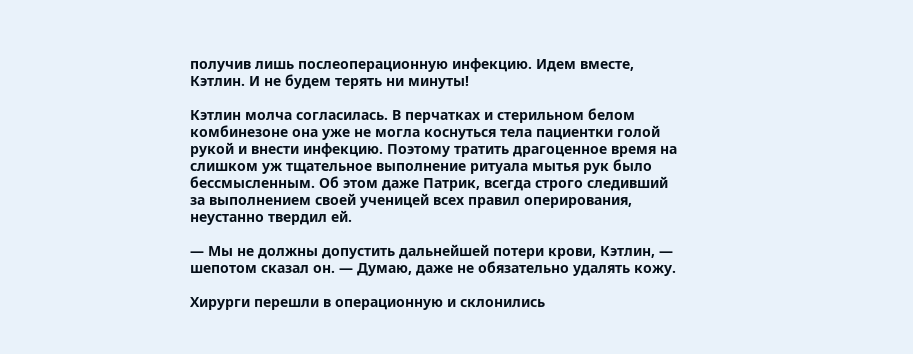получив лишь послеоперационную инфекцию. Идем вместе, Кэтлин. И не будем терять ни минуты!

Кэтлин молча согласилась. В перчатках и стерильном белом комбинезоне она уже не могла коснуться тела пациентки голой рукой и внести инфекцию. Поэтому тратить драгоценное время на слишком уж тщательное выполнение ритуала мытья рук было бессмысленным. Об этом даже Патрик, всегда строго следивший за выполнением своей ученицей всех правил оперирования, неустанно твердил ей.

— Мы не должны допустить дальнейшей потери крови, Кэтлин, — шепотом сказал он. — Думаю, даже не обязательно удалять кожу.

Хирурги перешли в операционную и склонились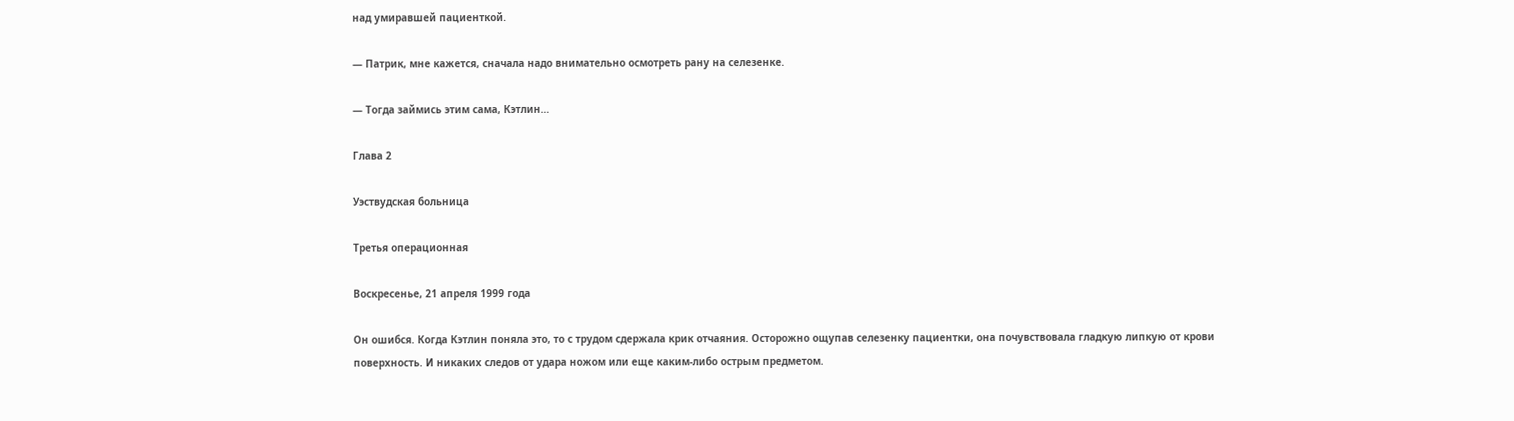над умиравшей пациенткой.

— Патрик, мне кажется, сначала надо внимательно осмотреть рану на селезенке.

— Тогда займись этим сама, Кэтлин…

Глава 2

Уэствудская больница

Третья операционная

Воскресенье, 21 апреля 1999 года

Он ошибся. Когда Кэтлин поняла это, то с трудом сдержала крик отчаяния. Осторожно ощупав селезенку пациентки, она почувствовала гладкую липкую от крови поверхность. И никаких следов от удара ножом или еще каким-либо острым предметом.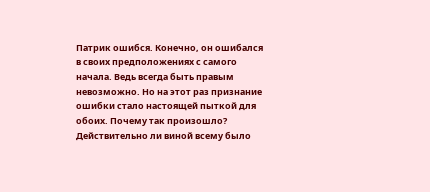Патрик ошибся. Конечно, он ошибался в своих предположениях с самого начала. Ведь всегда быть правым невозможно. Но на этот раз признание ошибки стало настоящей пыткой для обоих. Почему так произошло? Действительно ли виной всему было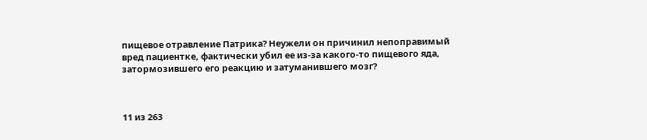пищевое отравление Патрика? Неужели он причинил непоправимый вред пациентке, фактически убил ее из-за какого-то пищевого яда, затормозившего его реакцию и затуманившего мозг?



11 из 263